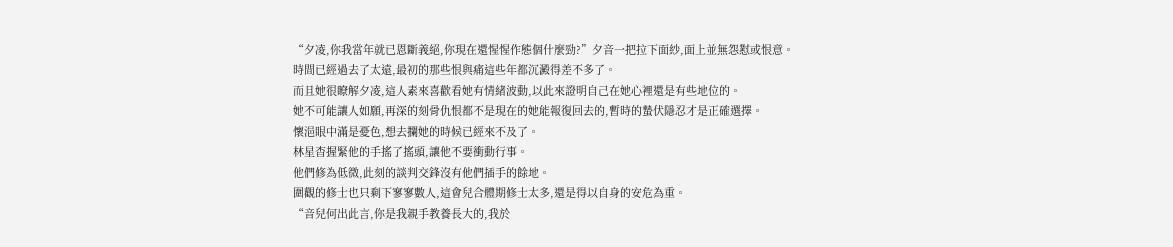“夕凌,你我當年就已恩斷義絕,你現在還惺惺作態個什麼勁?”夕音一把拉下面紗,面上並無怨懟或恨意。
時間已經過去了太遠,最初的那些恨與痛這些年都沉澱得差不多了。
而且她很瞭解夕凌,這人素來喜歡看她有情緒波動,以此來證明自己在她心裡還是有些地位的。
她不可能讓人如願,再深的刻骨仇恨都不是現在的她能報復回去的,暫時的蟄伏隱忍才是正確選擇。
懷浥眼中滿是憂色,想去攔她的時候已經來不及了。
林星杳握緊他的手搖了搖頭,讓他不要衝動行事。
他們修為低微,此刻的談判交鋒沒有他們插手的餘地。
圍觀的修士也只剩下寥寥數人,這會兒合體期修士太多,還是得以自身的安危為重。
“音兒何出此言,你是我親手教養長大的,我於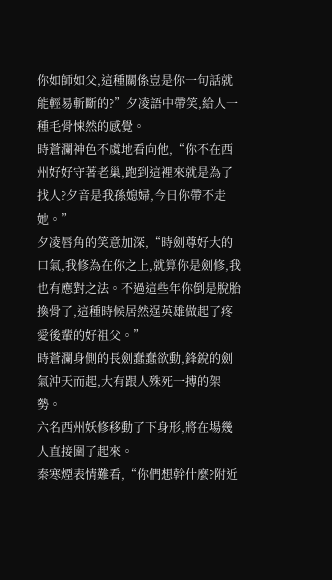你如師如父,這種關係豈是你一句話就能輕易斬斷的?”夕凌語中帶笑,給人一種毛骨悚然的感覺。
時蒼瀾神色不虞地看向他,“你不在西州好好守著老巢,跑到這裡來就是為了找人?夕音是我孫媳婦,今日你帶不走她。”
夕凌唇角的笑意加深,“時劍尊好大的口氣,我修為在你之上,就算你是劍修,我也有應對之法。不過這些年你倒是脫胎換骨了,這種時候居然逞英雄做起了疼愛後輩的好祖父。”
時蒼瀾身側的長劍蠢蠢欲動,鋒銳的劍氣沖天而起,大有跟人殊死一搏的架勢。
六名西州妖修移動了下身形,將在場幾人直接圍了起來。
秦寒煙表情難看,“你們想幹什麼?附近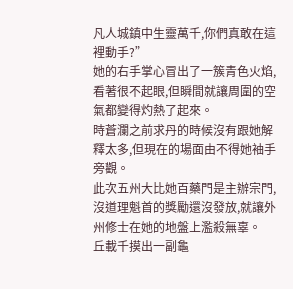凡人城鎮中生靈萬千,你們真敢在這裡動手?”
她的右手掌心冒出了一簇青色火焰,看著很不起眼,但瞬間就讓周圍的空氣都變得灼熱了起來。
時蒼瀾之前求丹的時候沒有跟她解釋太多,但現在的場面由不得她袖手旁觀。
此次五州大比她百藥門是主辦宗門,沒道理魁首的獎勵還沒發放,就讓外州修士在她的地盤上濫殺無辜。
丘載千摸出一副龜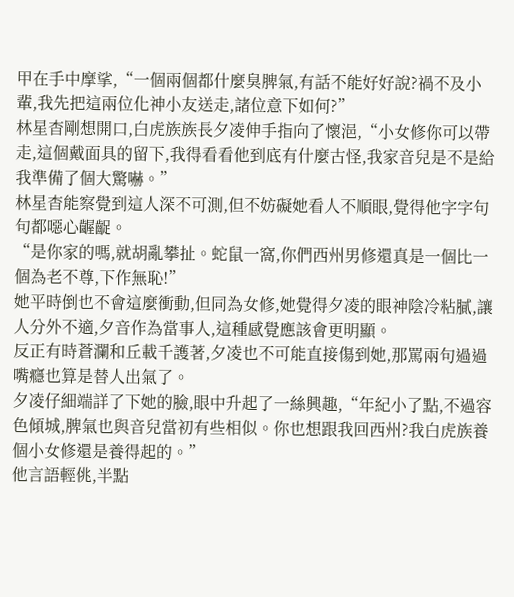甲在手中摩挲,“一個兩個都什麼臭脾氣,有話不能好好說?禍不及小輩,我先把這兩位化神小友送走,諸位意下如何?”
林星杳剛想開口,白虎族族長夕凌伸手指向了懷浥,“小女修你可以帶走,這個戴面具的留下,我得看看他到底有什麼古怪,我家音兒是不是給我準備了個大驚嚇。”
林星杳能察覺到這人深不可測,但不妨礙她看人不順眼,覺得他字字句句都噁心齷齪。
“是你家的嗎,就胡亂攀扯。蛇鼠一窩,你們西州男修還真是一個比一個為老不尊,下作無恥!”
她平時倒也不會這麼衝動,但同為女修,她覺得夕凌的眼神陰冷粘膩,讓人分外不適,夕音作為當事人,這種感覺應該會更明顯。
反正有時蒼瀾和丘載千護著,夕凌也不可能直接傷到她,那罵兩句過過嘴癮也算是替人出氣了。
夕凌仔細端詳了下她的臉,眼中升起了一絲興趣,“年紀小了點,不過容色傾城,脾氣也與音兒當初有些相似。你也想跟我回西州?我白虎族養個小女修還是養得起的。”
他言語輕佻,半點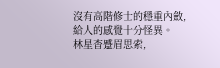沒有高階修士的穩重內斂,給人的感覺十分怪異。
林星杳蹙眉思索,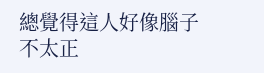總覺得這人好像腦子不太正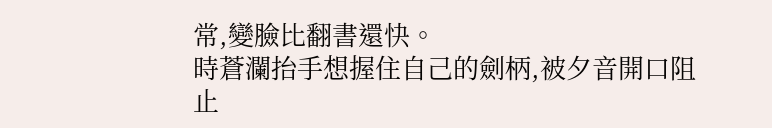常,變臉比翻書還快。
時蒼瀾抬手想握住自己的劍柄,被夕音開口阻止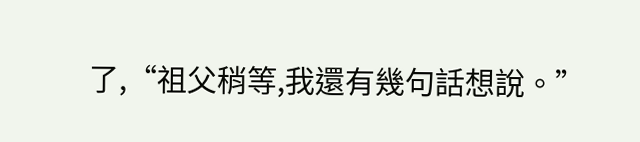了,“祖父稍等,我還有幾句話想說。”